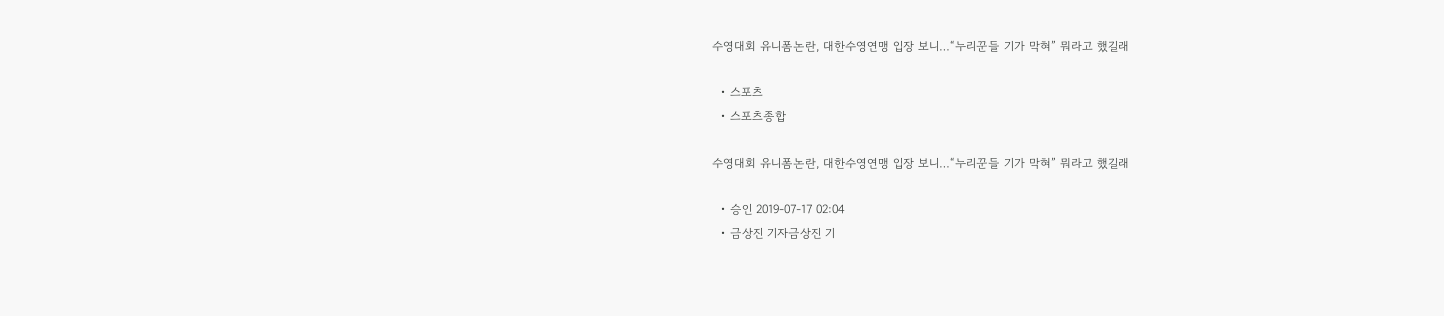수영대회 유니폼논란, 대한수영연맹 입장 보니…“누리꾼들 기가 막혀” 뭐라고 했길래

  • 스포츠
  • 스포츠종합

수영대회 유니폼논란, 대한수영연맹 입장 보니…“누리꾼들 기가 막혀” 뭐라고 했길래

  • 승인 2019-07-17 02:04
  • 금상진 기자금상진 기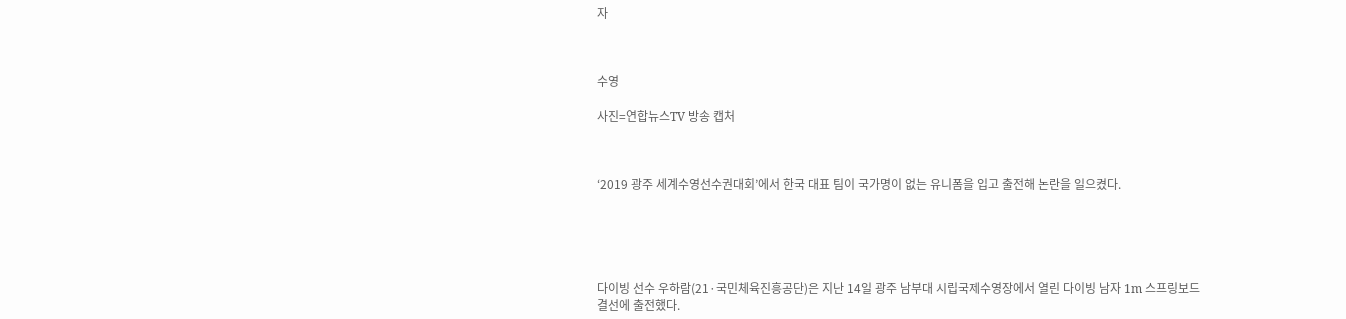자



수영

사진=연합뉴스TV 방송 캡처



‘2019 광주 세계수영선수권대회’에서 한국 대표 팀이 국가명이 없는 유니폼을 입고 출전해 논란을 일으켰다.





다이빙 선수 우하람(21·국민체육진흥공단)은 지난 14일 광주 남부대 시립국제수영장에서 열린 다이빙 남자 1m 스프링보드 결선에 출전했다.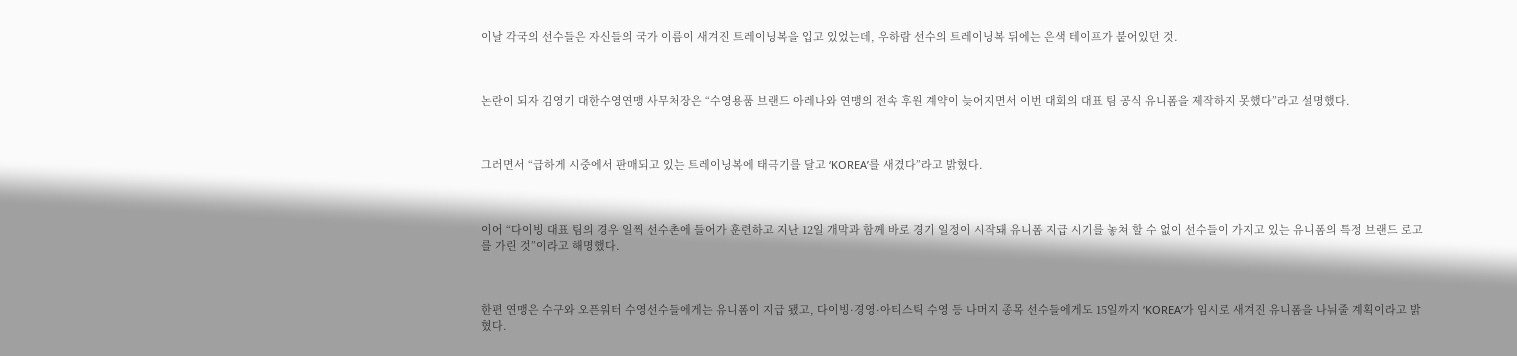이날 각국의 선수들은 자신들의 국가 이름이 새겨진 트레이닝복을 입고 있었는데, 우하람 선수의 트레이닝복 뒤에는 은색 테이프가 붙어있던 것.



논란이 되자 김영기 대한수영연맹 사무처장은 “수영용품 브랜드 아레나와 연맹의 전속 후원 계약이 늦어지면서 이번 대회의 대표 팀 공식 유니폼을 제작하지 못했다”라고 설명했다.



그러면서 “급하게 시중에서 판매되고 있는 트레이닝복에 태극기를 달고 ‘KOREA’를 새겼다”라고 밝혔다.



이어 “다이빙 대표 팀의 경우 일찍 선수촌에 들어가 훈련하고 지난 12일 개막과 함께 바로 경기 일정이 시작돼 유니폼 지급 시기를 놓쳐 할 수 없이 선수들이 가지고 있는 유니폼의 특정 브랜드 로고를 가린 것”이라고 해명했다.



한편 연맹은 수구와 오픈워터 수영선수들에게는 유니폼이 지급 됐고, 다이빙·경영·아티스틱 수영 등 나머지 종목 선수들에게도 15일까지 ‘KOREA’가 임시로 새겨진 유니폼을 나눠줄 계획이라고 밝혔다.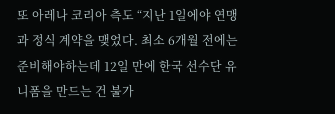또 아레나 코리아 측도 “지난 1일에야 연맹과 정식 계약을 맺었다. 최소 6개월 전에는 준비해야하는데 12일 만에 한국 선수단 유니폼을 만드는 건 불가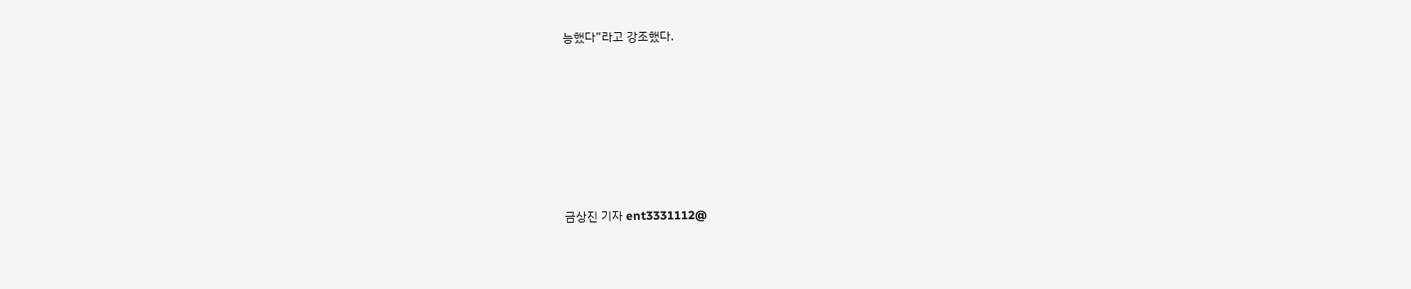능했다”라고 강조했다.







금상진 기자 ent3331112@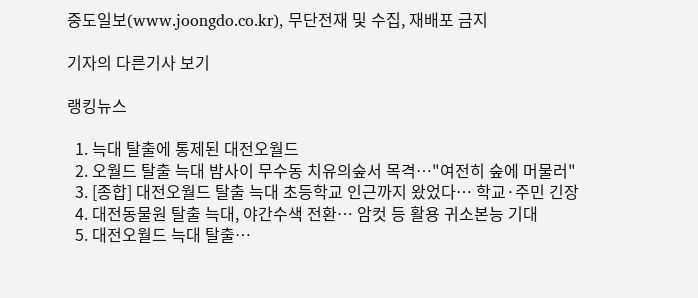중도일보(www.joongdo.co.kr), 무단전재 및 수집, 재배포 금지

기자의 다른기사 보기

랭킹뉴스

  1. 늑대 탈출에 통제된 대전오월드
  2. 오월드 탈출 늑대 밤사이 무수동 치유의숲서 목격…"여전히 숲에 머물러"
  3. [종합] 대전오월드 탈출 늑대 초등학교 인근까지 왔었다… 학교·주민 긴장
  4. 대전동물원 탈출 늑대, 야간수색 전환… 암컷 등 활용 귀소본능 기대
  5. 대전오월드 늑대 탈출…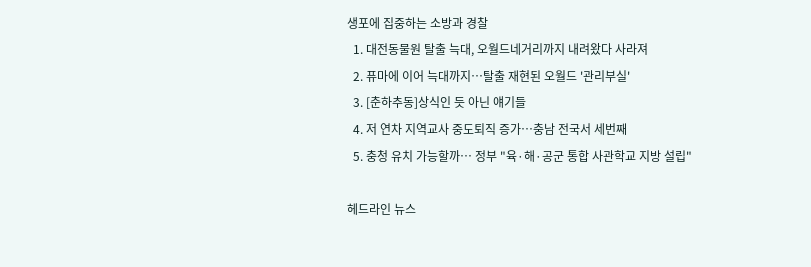생포에 집중하는 소방과 경찰
  1. 대전동물원 탈출 늑대, 오월드네거리까지 내려왔다 사라져
  2. 퓨마에 이어 늑대까지…탈출 재현된 오월드 '관리부실'
  3. [춘하추동]상식인 듯 아닌 얘기들
  4. 저 연차 지역교사 중도퇴직 증가…충남 전국서 세번째
  5. 충청 유치 가능할까… 정부 "육·해·공군 통합 사관학교 지방 설립"

헤드라인 뉴스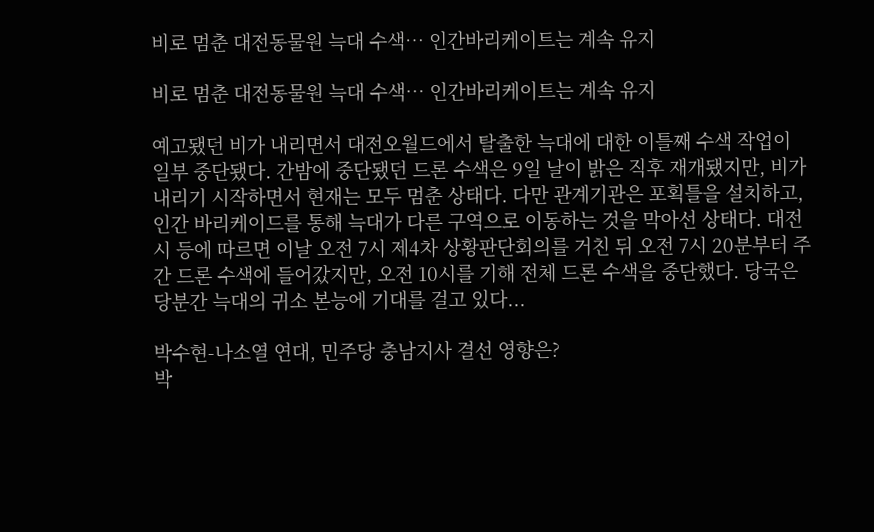비로 멈춘 대전동물원 늑대 수색… 인간바리케이트는 계속 유지

비로 멈춘 대전동물원 늑대 수색… 인간바리케이트는 계속 유지

예고됐던 비가 내리면서 대전오월드에서 탈출한 늑대에 대한 이틀째 수색 작업이 일부 중단됐다. 간밤에 중단됐던 드론 수색은 9일 날이 밝은 직후 재개됐지만, 비가 내리기 시작하면서 현재는 모두 멈춘 상태다. 다만 관계기관은 포획틀을 설치하고, 인간 바리케이드를 통해 늑대가 다른 구역으로 이동하는 것을 막아선 상태다. 대전시 등에 따르면 이날 오전 7시 제4차 상황판단회의를 거친 뒤 오전 7시 20분부터 주간 드론 수색에 들어갔지만, 오전 10시를 기해 전체 드론 수색을 중단했다. 당국은 당분간 늑대의 귀소 본능에 기대를 걸고 있다...

박수현-나소열 연대, 민주당 충남지사 결선 영향은?
박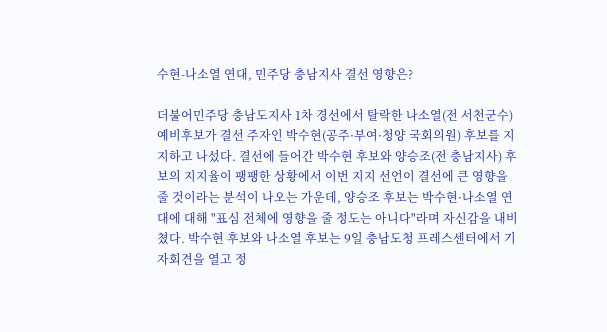수현-나소열 연대, 민주당 충남지사 결선 영향은?

더불어민주당 충남도지사 1차 경선에서 탈락한 나소열(전 서천군수) 예비후보가 결선 주자인 박수현(공주·부여·청양 국회의원) 후보를 지지하고 나섰다. 결선에 들어간 박수현 후보와 양승조(전 충남지사) 후보의 지지율이 팽팽한 상황에서 이번 지지 선언이 결선에 큰 영향을 줄 것이라는 분석이 나오는 가운데, 양승조 후보는 박수현·나소열 연대에 대해 "표심 전체에 영향을 줄 정도는 아니다"라며 자신감을 내비쳤다. 박수현 후보와 나소열 후보는 9일 충남도청 프레스센터에서 기자회견을 열고 정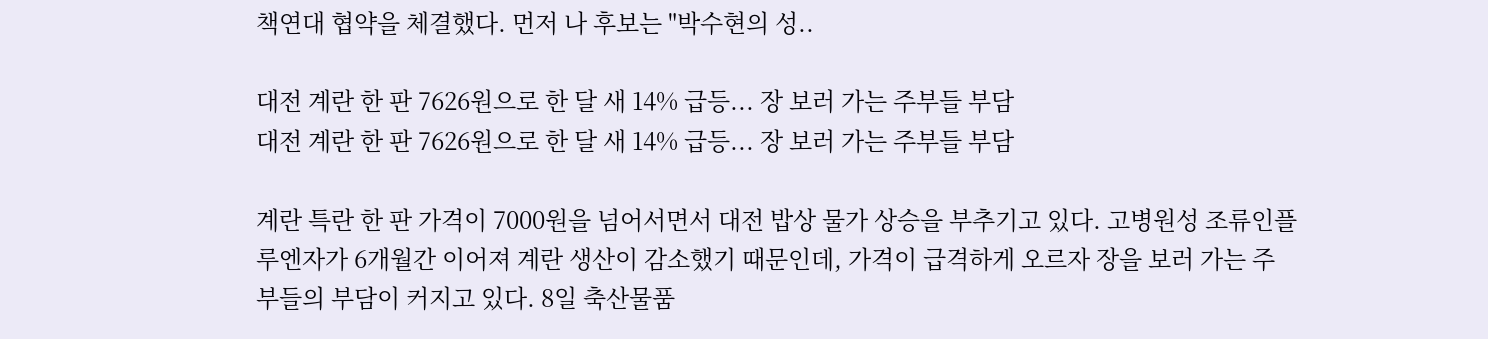책연대 협약을 체결했다. 먼저 나 후보는 "박수현의 성..

대전 계란 한 판 7626원으로 한 달 새 14% 급등... 장 보러 가는 주부들 부담
대전 계란 한 판 7626원으로 한 달 새 14% 급등... 장 보러 가는 주부들 부담

계란 특란 한 판 가격이 7000원을 넘어서면서 대전 밥상 물가 상승을 부추기고 있다. 고병원성 조류인플루엔자가 6개월간 이어져 계란 생산이 감소했기 때문인데, 가격이 급격하게 오르자 장을 보러 가는 주부들의 부담이 커지고 있다. 8일 축산물품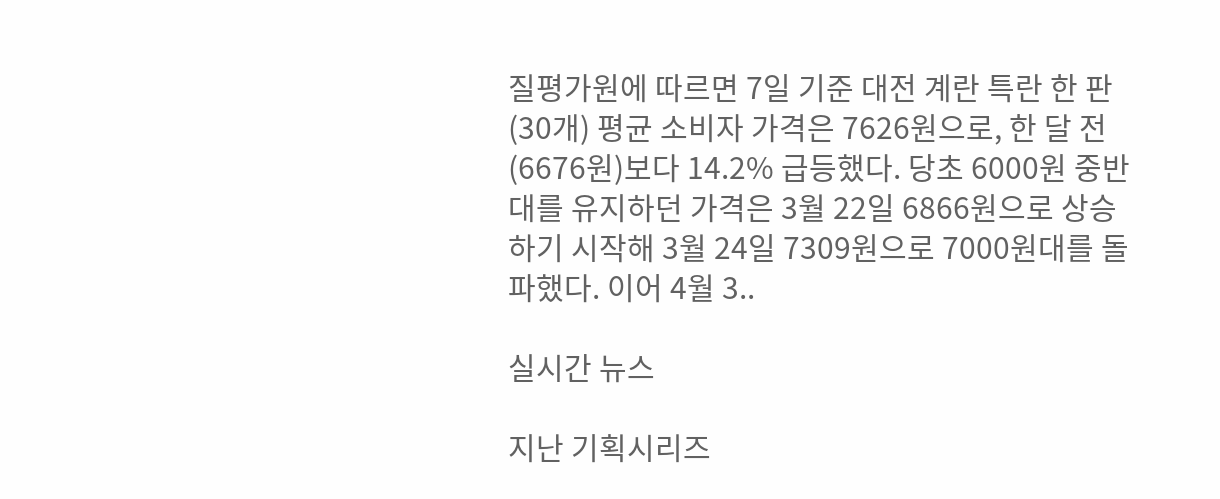질평가원에 따르면 7일 기준 대전 계란 특란 한 판(30개) 평균 소비자 가격은 7626원으로, 한 달 전(6676원)보다 14.2% 급등했다. 당초 6000원 중반대를 유지하던 가격은 3월 22일 6866원으로 상승하기 시작해 3월 24일 7309원으로 7000원대를 돌파했다. 이어 4월 3..

실시간 뉴스

지난 기획시리즈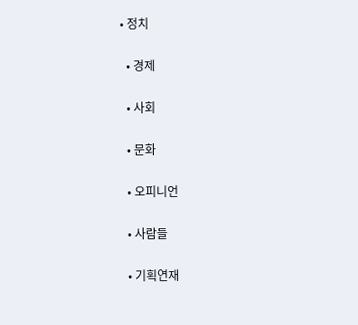• 정치

  • 경제

  • 사회

  • 문화

  • 오피니언

  • 사람들

  • 기획연재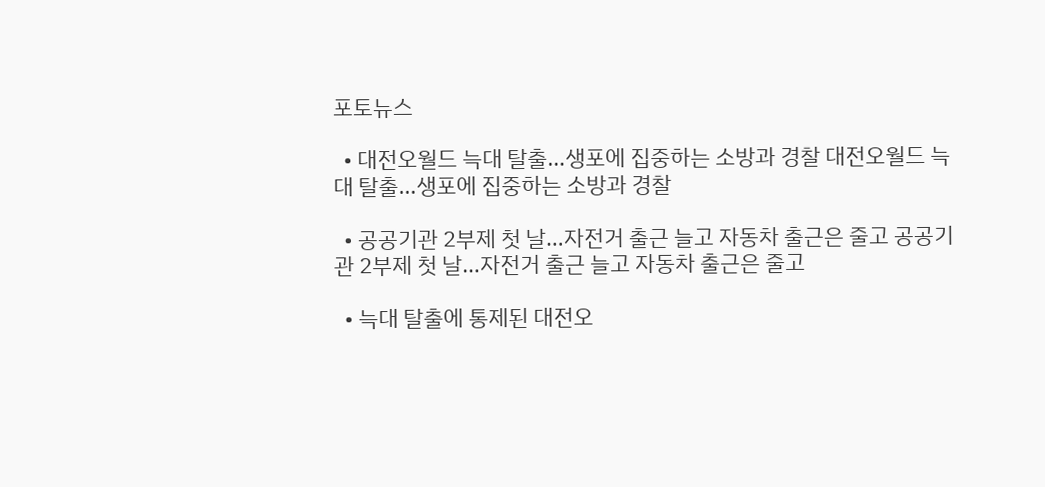포토뉴스

  • 대전오월드 늑대 탈출…생포에 집중하는 소방과 경찰 대전오월드 늑대 탈출…생포에 집중하는 소방과 경찰

  • 공공기관 2부제 첫 날…자전거 출근 늘고 자동차 출근은 줄고 공공기관 2부제 첫 날…자전거 출근 늘고 자동차 출근은 줄고

  • 늑대 탈출에 통제된 대전오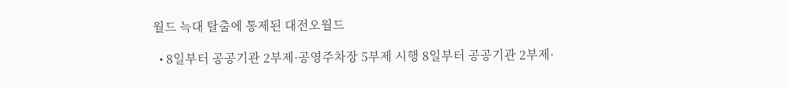월드 늑대 탈출에 통제된 대전오월드

  • 8일부터 공공기관 2부제·공영주차장 5부제 시행 8일부터 공공기관 2부제·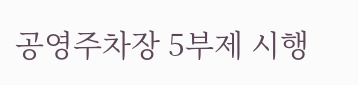공영주차장 5부제 시행